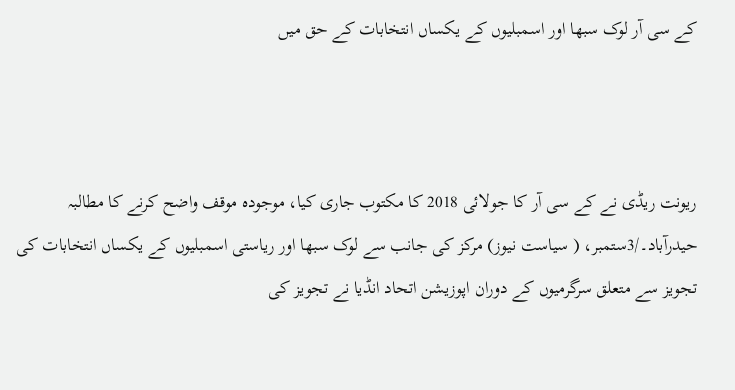کے سی آر لوک سبھا اور اسمبلیوں کے یکساں انتخابات کے حق میں



ریونت ریڈی نے کے سی آر کا جولائی 2018 کا مکتوب جاری کیا، موجودہ موقف واضح کرنے کا مطالبہ
حیدرآباد۔/3ستمبر، ( سیاست نیوز) مرکز کی جانب سے لوک سبھا اور ریاستی اسمبلیوں کے یکساں انتخابات کی تجویز سے متعلق سرگرمیوں کے دوران اپوزیشن اتحاد انڈیا نے تجویز کی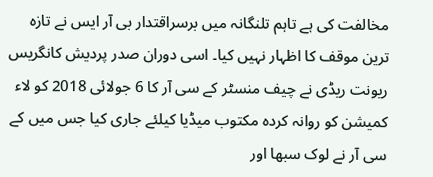مخالفت کی ہے تاہم تلنگانہ میں برسراقتدار بی آر ایس نے تازہ ترین موقف کا اظہار نہیں کیا۔ اسی دوران صدر پردیش کانگریس ریونت ریڈی نے چیف منسٹر کے سی آر کا 6 جولائی 2018 کو لاء کمیشن کو روانہ کردہ مکتوب میڈیا کیلئے جاری کیا جس میں کے سی آر نے لوک سبھا اور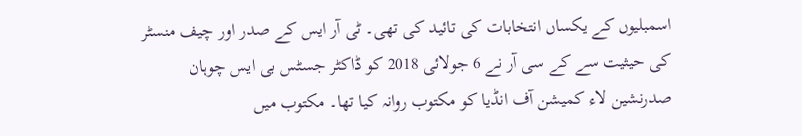اسمبلیوں کے یکساں انتخابات کی تائید کی تھی۔ ٹی آر ایس کے صدر اور چیف منسٹر کی حیثیت سے کے سی آر نے 6 جولائی 2018 کو ڈاکٹر جسٹس بی ایس چوہان صدرنشین لاء کمیشن آف انڈیا کو مکتوب روانہ کیا تھا۔ مکتوب میں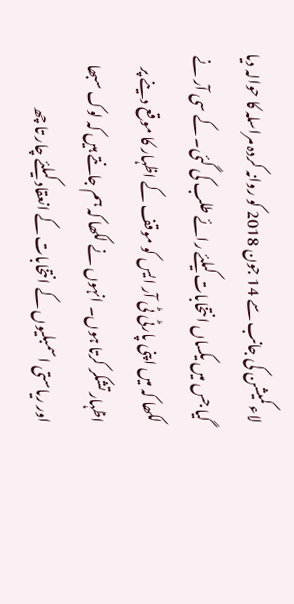لاء کمیشن کی جانب سے 14 جون 2018 کو روانہ کردہ مراسلہ کا حوالہ دیا گیا جس میں یکساں انتخابات کیلئے رائے طلب کی گئی۔ کے سی آر نے لکھا کہ میں اپنی پارٹی ٹی آر ایس کو موقف کے اظہار کا موقع دینے پر اظہار تشکر کرتا ہوں۔ انہوں نے لکھا کہ ہم جانتے ہیں کہ لوک سبھا اور ریاستی اسمبلیوں کے انتخابات کے انعقاد کیلئے چار تا چھ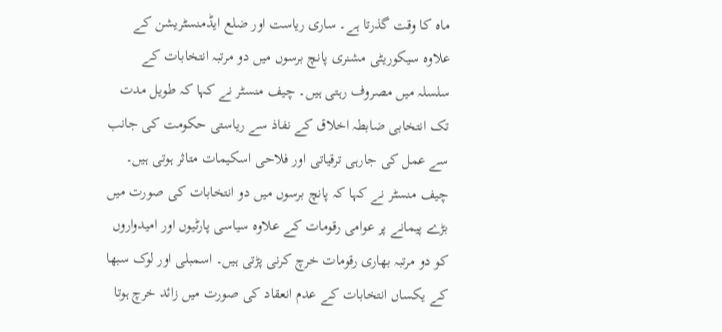ماہ کا وقت گذرتا ہے۔ ساری ریاست اور ضلع ایڈمنسٹریشن کے علاوہ سیکوریٹی مشنری پانچ برسوں میں دو مرتبہ انتخابات کے سلسلہ میں مصروف رہتی ہیں۔ چیف منسٹر نے کہا کہ طویل مدت تک انتخابی ضابطہ اخلاق کے نفاذ سے ریاستی حکومت کی جانب سے عمل کی جارہی ترقیاتی اور فلاحی اسکیمات متاثر ہوتی ہیں۔ چیف منسٹر نے کہا کہ پانچ برسوں میں دو انتخابات کی صورت میں بڑے پیمانے پر عوامی رقومات کے علاوہ سیاسی پارٹیوں اور امیدواروں کو دو مرتبہ بھاری رقومات خرچ کرنی پڑتی ہیں۔ اسمبلی اور لوک سبھا کے یکساں انتخابات کے عدم انعقاد کی صورت میں زائد خرچ ہوتا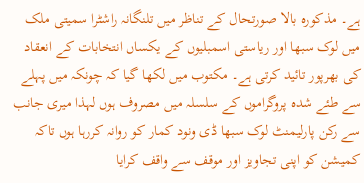ہے۔ مذکورہ بالا صورتحال کے تناظر میں تلنگانہ راشٹرا سمیتی ملک میں لوک سبھا اور ریاستی اسمبلیوں کے یکساں انتخابات کے انعقاد کی بھرپور تائید کرتی ہے۔ مکتوب میں لکھا گیا کہ چونکہ میں پہلے سے طئے شدہ پروگراموں کے سلسلہ میں مصروف ہوں لہذا میری جانب سے رکن پارلیمنٹ لوک سبھا ڈی ونود کمار کو روانہ کررہا ہوں تاکہ کمیشن کو اپنی تجاویز اور موقف سے واقف کرایا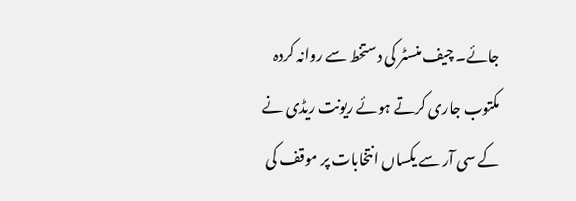جائے۔ چیف منسٹر کی دستخط سے روانہ کردہ مکتوب جاری کرتے ہوئے ریونت ریڈی نے کے سی آر سے یکساں انتخابات پر موقف کی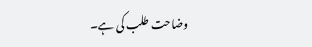وضاحت طلب کی ہے۔